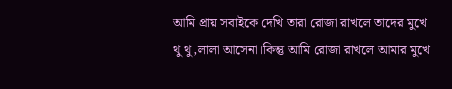আমি প্রায় সবাইকে দেখি তারা রোজা রাখলে তাদের মুখে থু থু,লালা আসেনা।কিন্তু আমি রোজা রাখলে আমার মুখে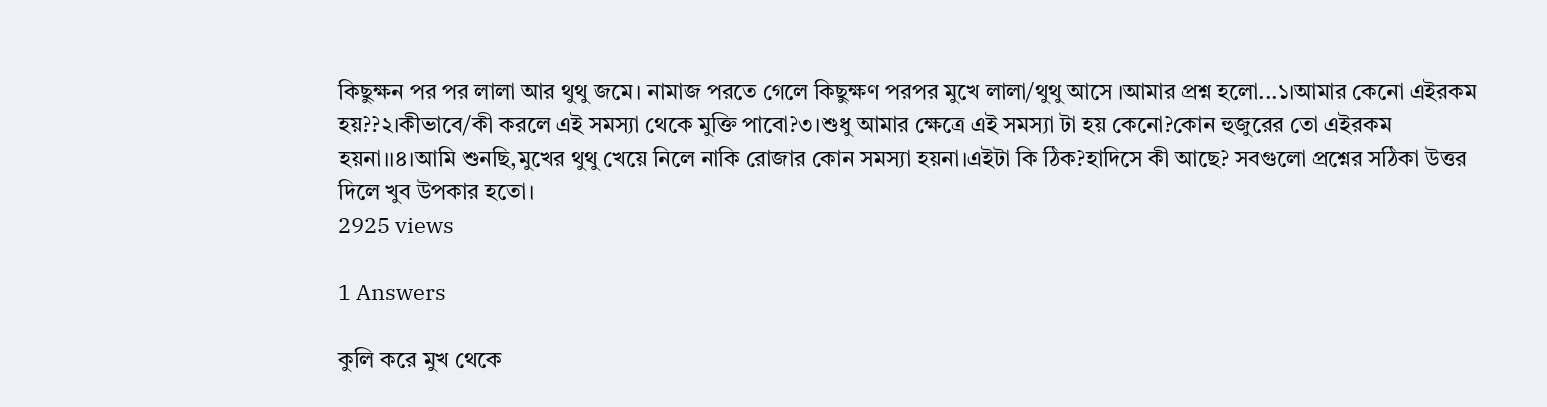কিছুক্ষন পর পর লালা আর থুথু জমে। নামাজ পরতে গেলে কিছুক্ষণ পরপর মুখে লালা/থুথু আসে ।আমার প্রশ্ন হলো...১।আমার কেনো এইরকম হয়??২।কীভাবে/কী করলে এই সমস্যা থেকে মুক্তি পাবো?৩।শুধু আমার ক্ষেত্রে এই সমস্যা টা হয় কেনো?কোন হুজুরের তো এইরকম হয়না।।৪।আমি শুনছি,মুখের থুথু খেয়ে নিলে নাকি রোজার কোন সমস্যা হয়না।এইটা কি ঠিক?হাদিসে কী আছে? সবগুলো প্রশ্নের সঠিকা উত্তর দিলে খুব উপকার হতো।
2925 views

1 Answers

কুলি করে মুখ থেকে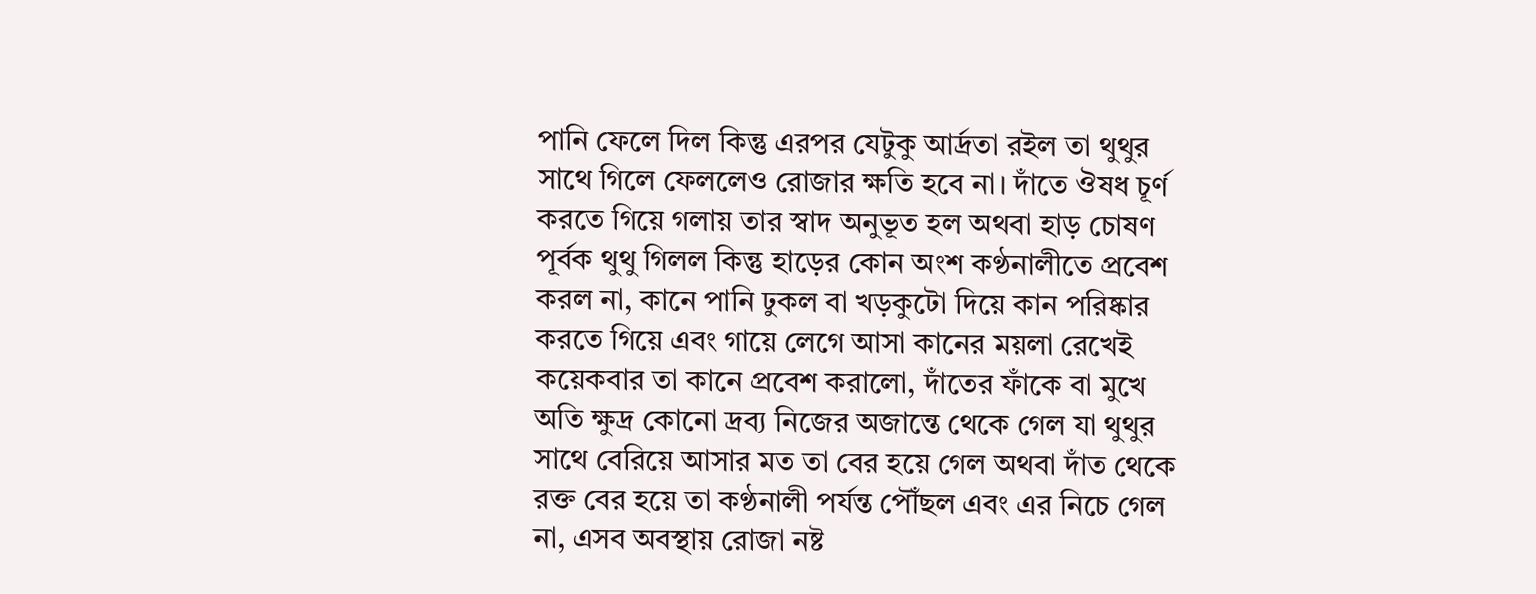পানি ফেলে দিল কিন্তু এরপর যেটুকু আর্দ্রতা রইল তা থুথুর সাথে গিলে ফেললেও রোজার ক্ষতি হবে না। দাঁতে ঔষধ চূর্ণ করতে গিয়ে গলায় তার স্বাদ অনুভূত হল অথবা হাড় চোষণ পূর্বক থুথু গিলল কিন্তু হাড়ের কোন অংশ কণ্ঠনালীতে প্রবেশ করল না, কানে পানি ঢুকল বা খড়কুটো দিয়ে কান পরিষ্কার করতে গিয়ে এবং গায়ে লেগে আসা কানের ময়লা রেখেই  কয়েকবার তা কানে প্রবেশ করালো, দাঁতের ফাঁকে বা মুখে অতি ক্ষুদ্র কোনো দ্রব্য নিজের অজান্তে থেকে গেল যা থুথুর সাথে বেরিয়ে আসার মত তা বের হয়ে গেল অথবা দাঁত থেকে রক্ত বের হয়ে তা কণ্ঠনালী পর্যন্ত পৌঁছল এবং এর নিচে গেল না, এসব অবস্থায় রোজা নষ্ট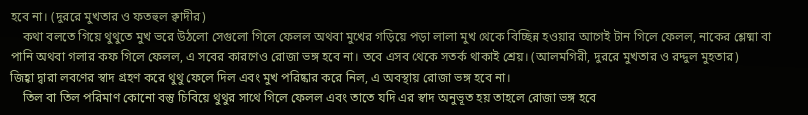হবে না। (দুররে মুখতার ও ফতহুল ক্বাদীর)
    কথা বলতে গিয়ে থুথুতে মুখ ভরে উঠলো সেগুলো গিলে ফেলল অথবা মুখের গড়িয়ে পড়া লালা মুখ থেকে বিচ্ছিন্ন হওয়ার আগেই টান গিলে ফেলল, নাকের শ্লেষ্মা বা পানি অথবা গলার কফ গিলে ফেলল, এ সবের কারণেও রোজা ভঙ্গ হবে না। তবে এসব থেকে সতর্ক থাকাই শ্রেয়। (আলমগিরী, দুররে মুখতার ও রদ্দুল মুহতার)
জিহ্বা দ্বারা লবণের স্বাদ গ্রহণ করে থুথু ফেলে দিল এবং মুখ পরিষ্কার করে নিল, এ অবস্থায় রোজা ভঙ্গ হবে না।
    তিল বা তিল পরিমাণ কোনো বস্তু চিবিয়ে থুথুর সাথে গিলে ফেলল এবং তাতে যদি এর স্বাদ অনুভূত হয় তাহলে রোজা ভঙ্গ হবে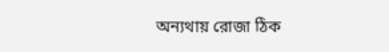অন্যথায় রোজা ঠিক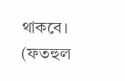থাকবে। (ফতহুল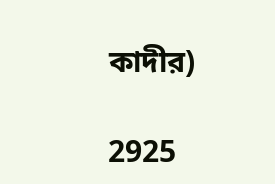কাদীর)

2925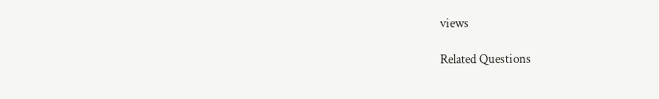views

Related Questions